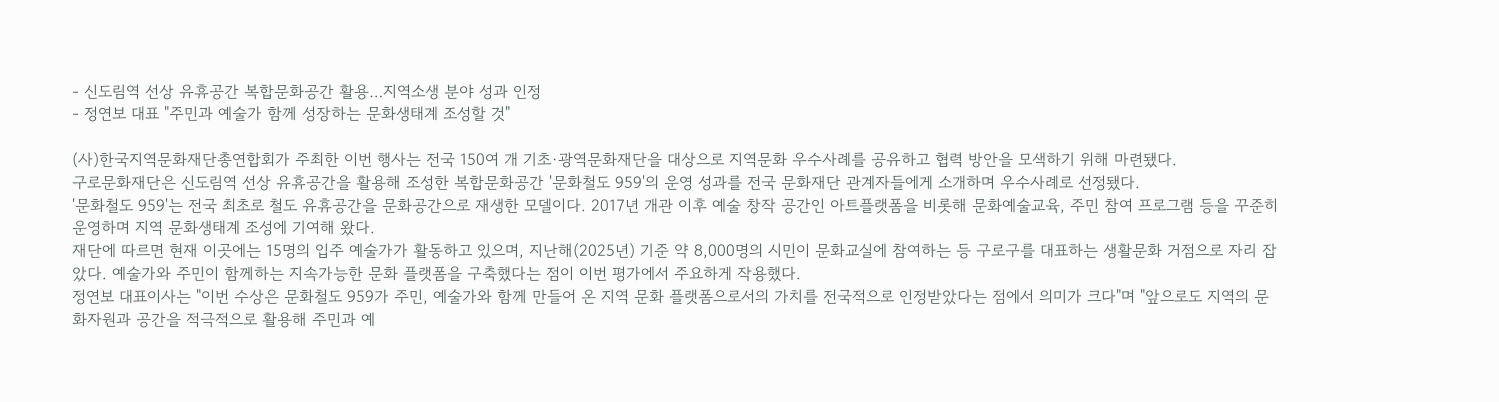- 신도림역 선상 유휴공간 복합문화공간 활용…지역소생 분야 성과 인정
- 정연보 대표 "주민과 예술가 함께 성장하는 문화생태계 조성할 것"

(사)한국지역문화재단총연합회가 주최한 이번 행사는 전국 150여 개 기초·광역문화재단을 대상으로 지역문화 우수사례를 공유하고 협력 방안을 모색하기 위해 마련됐다.
구로문화재단은 신도림역 선상 유휴공간을 활용해 조성한 복합문화공간 '문화철도 959'의 운영 성과를 전국 문화재단 관계자들에게 소개하며 우수사례로 선정됐다.
'문화철도 959'는 전국 최초로 철도 유휴공간을 문화공간으로 재생한 모델이다. 2017년 개관 이후 예술 창작 공간인 아트플랫폼을 비롯해 문화예술교육, 주민 참여 프로그램 등을 꾸준히 운영하며 지역 문화생태계 조성에 기여해 왔다.
재단에 따르면 현재 이곳에는 15명의 입주 예술가가 활동하고 있으며, 지난해(2025년) 기준 약 8,000명의 시민이 문화교실에 참여하는 등 구로구를 대표하는 생활문화 거점으로 자리 잡았다. 예술가와 주민이 함께하는 지속가능한 문화 플랫폼을 구축했다는 점이 이번 평가에서 주요하게 작용했다.
정연보 대표이사는 "이번 수상은 문화철도 959가 주민, 예술가와 함께 만들어 온 지역 문화 플랫폼으로서의 가치를 전국적으로 인정받았다는 점에서 의미가 크다"며 "앞으로도 지역의 문화자원과 공간을 적극적으로 활용해 주민과 예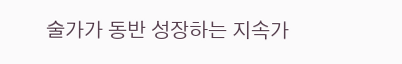술가가 동반 성장하는 지속가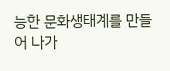능한 문화생태계를 만들어 나가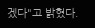겠다"고 밝혔다.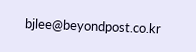bjlee@beyondpost.co.kr